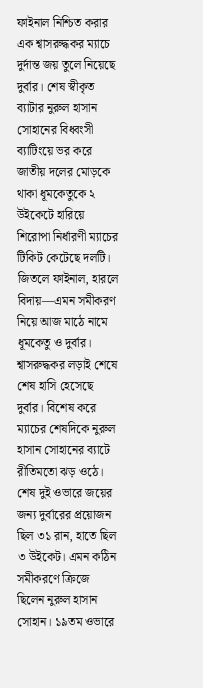ফাইনাল নিশ্চিত করার এক শ্বাসরুদ্ধকর ম্যাচে দুর্দান্ত জয় তুলে নিয়েছে দুর্বার। শেষ স্বীকৃত ব্যাটার নুরুল হাসান সোহানের বিধ্বংসী ব্যাটিংয়ে ভর করে জাতীয় দলের মোড়কে থাকা ধূমকেতুকে ২ উইকেটে হারিয়ে শিরোপা নির্ধারণী ম্যাচের টিকিট কেটেছে দলটি।
জিতলে ফাইনাল, হারলে বিদায়—এমন সমীকরণ নিয়ে আজ মাঠে নামে ধূমকেতু ও দুর্বার। শ্বাসরুদ্ধকর লড়াই শেষে শেষ হাসি হেসেছে দুর্বার। বিশেষ করে ম্যাচের শেষদিকে নুরুল হাসান সোহানের ব্যাটে রীতিমতো ঝড় ওঠে। শেষ দুই ওভারে জয়ের জন্য দুর্বারের প্রয়োজন ছিল ৩১ রান, হাতে ছিল ৩ উইকেট। এমন কঠিন সমীকরণে ক্রিজে ছিলেন নুরুল হাসান সোহান। ১৯তম ওভারে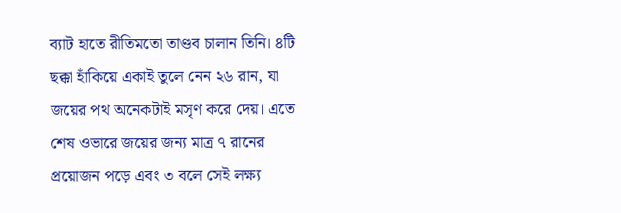ব্যাট হাতে রীতিমতো তাণ্ডব চালান তিনি। ৪টি ছক্কা হাঁকিয়ে একাই তুলে নেন ২৬ রান, যা জয়ের পথ অনেকটাই মসৃণ করে দেয়। এতে শেষ ওভারে জয়ের জন্য মাত্র ৭ রানের প্রয়োজন পড়ে এবং ৩ বলে সেই লক্ষ্য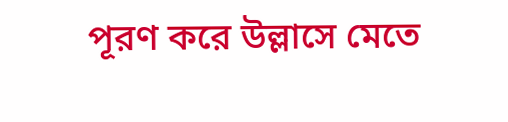পূরণ করে উল্লাসে মেতে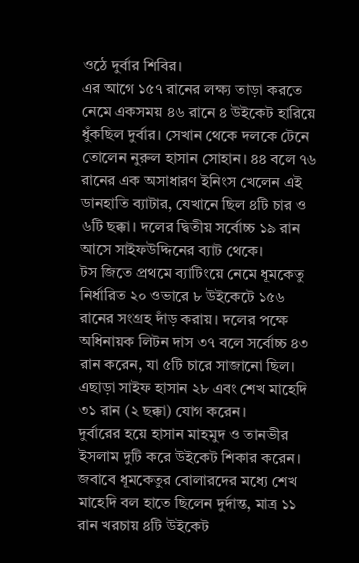ওঠে দুর্বার শিবির।
এর আগে ১৫৭ রানের লক্ষ্য তাড়া করতে নেমে একসময় ৪৬ রানে ৪ উইকেট হারিয়ে ধুঁকছিল দুর্বার। সেখান থেকে দলকে টেনে তোলেন নুরুল হাসান সোহান। ৪৪ বলে ৭৬ রানের এক অসাধারণ ইনিংস খেলেন এই ডানহাতি ব্যাটার, যেখানে ছিল ৪টি চার ও ৬টি ছক্কা। দলের দ্বিতীয় সর্বোচ্চ ১৯ রান আসে সাইফউদ্দিনের ব্যাট থেকে।
টস জিতে প্রথমে ব্যাটিংয়ে নেমে ধূমকেতু নির্ধারিত ২০ ওভারে ৮ উইকেটে ১৫৬ রানের সংগ্রহ দাঁড় করায়। দলের পক্ষে অধিনায়ক লিটন দাস ৩৭ বলে সর্বোচ্চ ৪৩ রান করেন, যা ৫টি চারে সাজানো ছিল। এছাড়া সাইফ হাসান ২৮ এবং শেখ মাহেদি ৩১ রান (২ ছক্কা) যোগ করেন।
দুর্বারের হয়ে হাসান মাহমুদ ও তানভীর ইসলাম দুটি করে উইকেট শিকার করেন। জবাবে ধূমকেতুর বোলারদের মধ্যে শেখ মাহেদি বল হাতে ছিলেন দুর্দান্ত, মাত্র ১১ রান খরচায় ৪টি উইকেট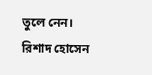তুলে নেন। রিশাদ হোসেন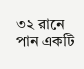৩২ রানে পান একটি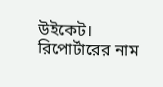উইকেট।
রিপোর্টারের নাম